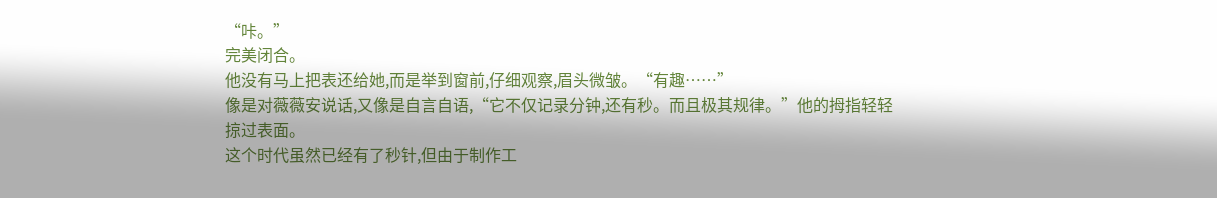“咔。”
完美闭合。
他没有马上把表还给她,而是举到窗前,仔细观察,眉头微皱。“有趣……”
像是对薇薇安说话,又像是自言自语,“它不仅记录分钟,还有秒。而且极其规律。”他的拇指轻轻掠过表面。
这个时代虽然已经有了秒针,但由于制作工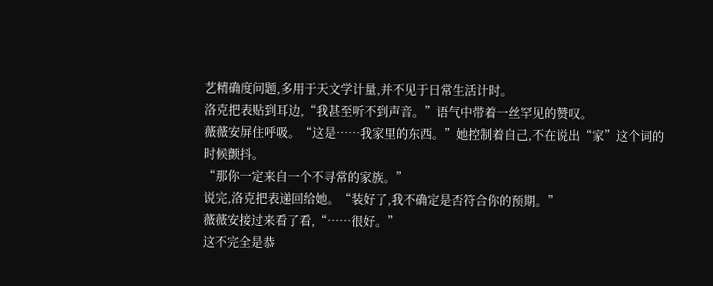艺精确度问题,多用于天文学计量,并不见于日常生活计时。
洛克把表贴到耳边,“我甚至听不到声音。”语气中带着一丝罕见的赞叹。
薇薇安屏住呼吸。“这是……我家里的东西。”她控制着自己,不在说出“家”这个词的时候颤抖。
“那你一定来自一个不寻常的家族。”
说完,洛克把表递回给她。“装好了,我不确定是否符合你的预期。”
薇薇安接过来看了看,“……很好。”
这不完全是恭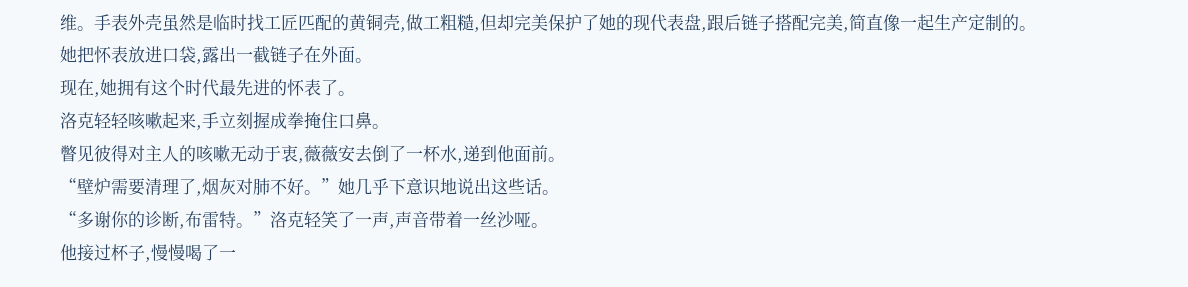维。手表外壳虽然是临时找工匠匹配的黄铜壳,做工粗糙,但却完美保护了她的现代表盘,跟后链子搭配完美,简直像一起生产定制的。
她把怀表放进口袋,露出一截链子在外面。
现在,她拥有这个时代最先进的怀表了。
洛克轻轻咳嗽起来,手立刻握成拳掩住口鼻。
瞥见彼得对主人的咳嗽无动于衷,薇薇安去倒了一杯水,递到他面前。
“壁炉需要清理了,烟灰对肺不好。”她几乎下意识地说出这些话。
“多谢你的诊断,布雷特。”洛克轻笑了一声,声音带着一丝沙哑。
他接过杯子,慢慢喝了一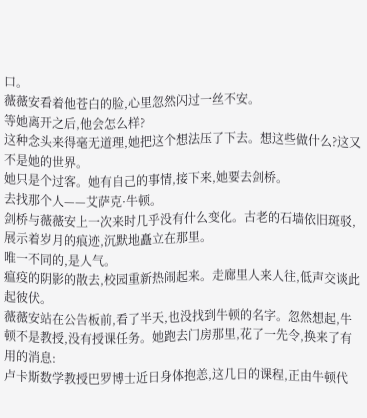口。
薇薇安看着他苍白的脸,心里忽然闪过一丝不安。
等她离开之后,他会怎么样?
这种念头来得毫无道理,她把这个想法压了下去。想这些做什么?这又不是她的世界。
她只是个过客。她有自己的事情,接下来,她要去剑桥。
去找那个人——艾萨克·牛顿。
剑桥与薇薇安上一次来时几乎没有什么变化。古老的石墙依旧斑驳,展示着岁月的痕迹,沉默地矗立在那里。
唯一不同的,是人气。
瘟疫的阴影的散去,校园重新热闹起来。走廊里人来人往,低声交谈此起彼伏。
薇薇安站在公告板前,看了半天,也没找到牛顿的名字。忽然想起,牛顿不是教授,没有授课任务。她跑去门房那里,花了一先令,换来了有用的消息:
卢卡斯数学教授巴罗博士近日身体抱恙,这几日的课程,正由牛顿代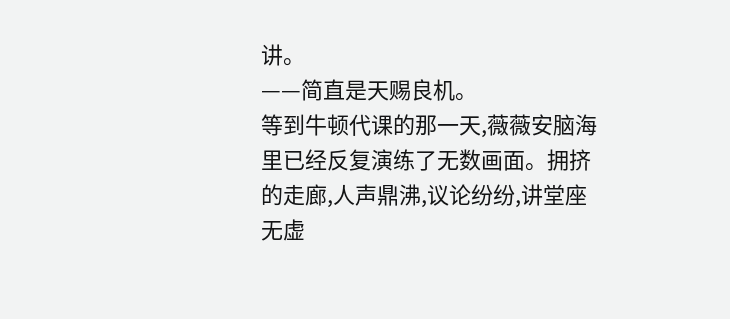讲。
——简直是天赐良机。
等到牛顿代课的那一天,薇薇安脑海里已经反复演练了无数画面。拥挤的走廊,人声鼎沸,议论纷纷,讲堂座无虚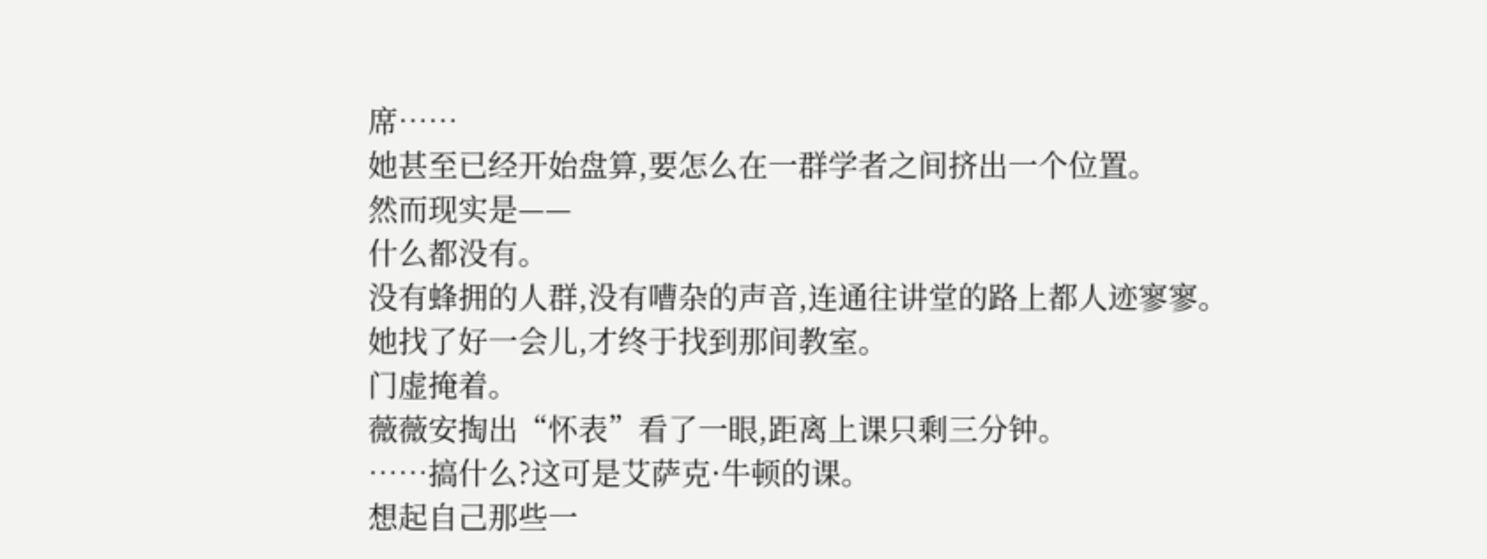席……
她甚至已经开始盘算,要怎么在一群学者之间挤出一个位置。
然而现实是——
什么都没有。
没有蜂拥的人群,没有嘈杂的声音,连通往讲堂的路上都人迹寥寥。
她找了好一会儿,才终于找到那间教室。
门虚掩着。
薇薇安掏出“怀表”看了一眼,距离上课只剩三分钟。
……搞什么?这可是艾萨克·牛顿的课。
想起自己那些一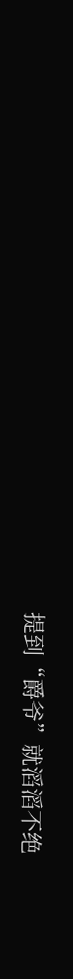提到“爵爷”就滔滔不绝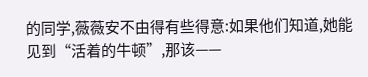的同学,薇薇安不由得有些得意:如果他们知道,她能见到“活着的牛顿”,那该——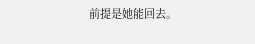前提是她能回去。